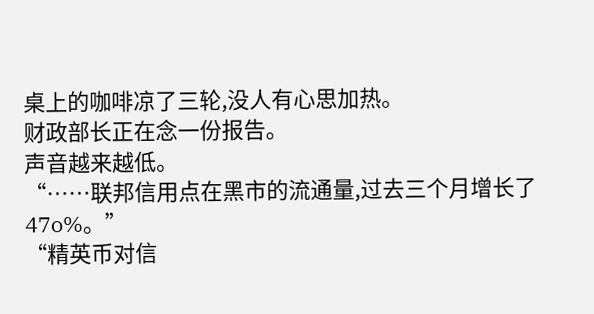桌上的咖啡凉了三轮,没人有心思加热。
财政部长正在念一份报告。
声音越来越低。
“……联邦信用点在黑市的流通量,过去三个月增长了47o%。”
“精英币对信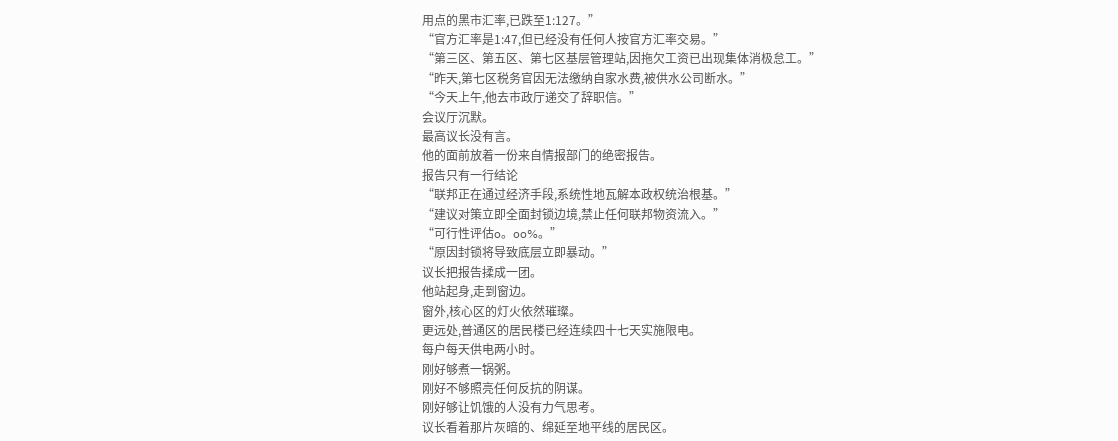用点的黑市汇率,已跌至1:127。”
“官方汇率是1:47,但已经没有任何人按官方汇率交易。”
“第三区、第五区、第七区基层管理站,因拖欠工资已出现集体消极怠工。”
“昨天,第七区税务官因无法缴纳自家水费,被供水公司断水。”
“今天上午,他去市政厅递交了辞职信。”
会议厅沉默。
最高议长没有言。
他的面前放着一份来自情报部门的绝密报告。
报告只有一行结论
“联邦正在通过经济手段,系统性地瓦解本政权统治根基。”
“建议对策立即全面封锁边境,禁止任何联邦物资流入。”
“可行性评估o。oo%。”
“原因封锁将导致底层立即暴动。”
议长把报告揉成一团。
他站起身,走到窗边。
窗外,核心区的灯火依然璀璨。
更远处,普通区的居民楼已经连续四十七天实施限电。
每户每天供电两小时。
刚好够煮一锅粥。
刚好不够照亮任何反抗的阴谋。
刚好够让饥饿的人没有力气思考。
议长看着那片灰暗的、绵延至地平线的居民区。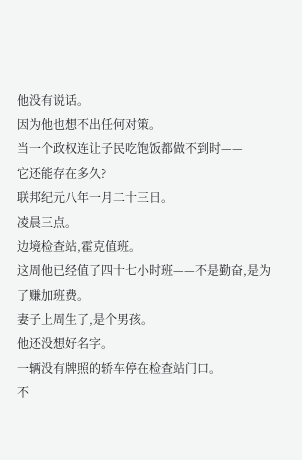他没有说话。
因为他也想不出任何对策。
当一个政权连让子民吃饱饭都做不到时——
它还能存在多久?
联邦纪元八年一月二十三日。
凌晨三点。
边境检查站,霍克值班。
这周他已经值了四十七小时班——不是勤奋,是为了赚加班费。
妻子上周生了,是个男孩。
他还没想好名字。
一辆没有牌照的轿车停在检查站门口。
不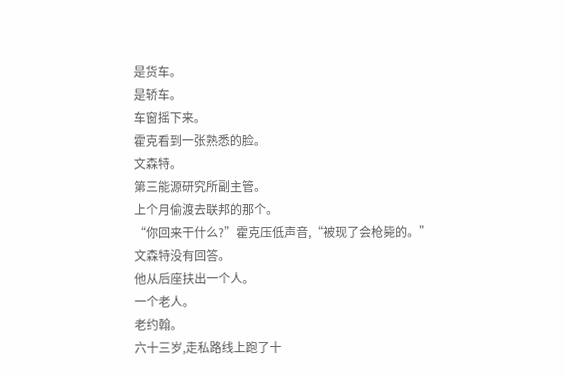是货车。
是轿车。
车窗摇下来。
霍克看到一张熟悉的脸。
文森特。
第三能源研究所副主管。
上个月偷渡去联邦的那个。
“你回来干什么?”霍克压低声音,“被现了会枪毙的。”
文森特没有回答。
他从后座扶出一个人。
一个老人。
老约翰。
六十三岁,走私路线上跑了十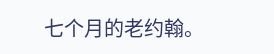七个月的老约翰。